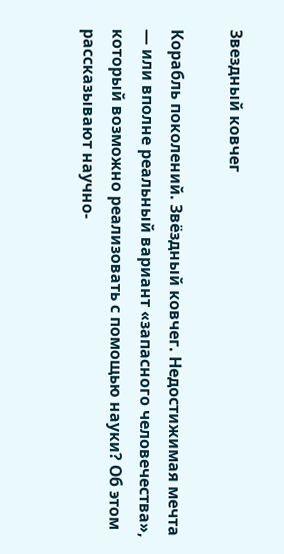Звездный ковчег

Корабль поколений. Звёздный ковчег. Недостижимая мечта — или вполне реальный вариант «запасного человечества», который возможно реализовать с помощью науки? Об этом рассказывают научно-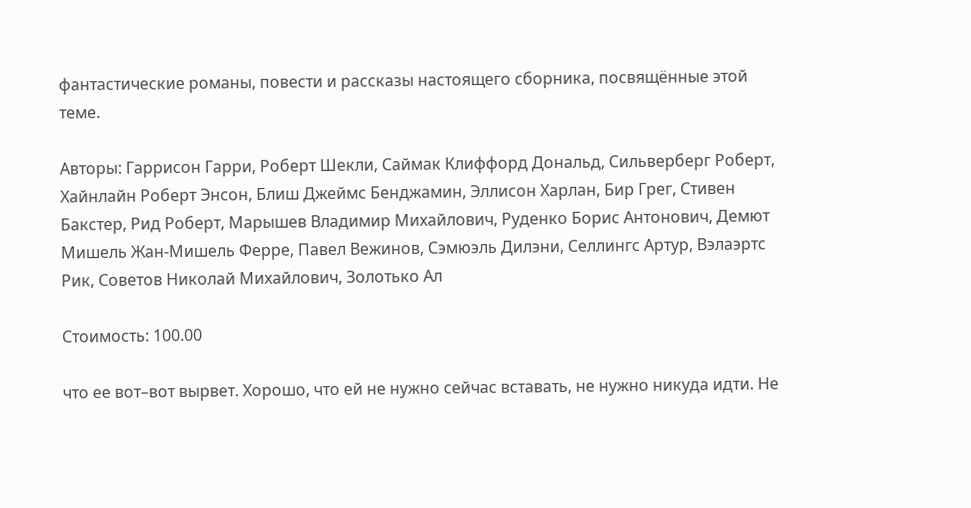фантастические романы, повести и рассказы настоящего сборника, посвящённые этой теме.

Авторы: Гаррисон Гарри, Роберт Шекли, Саймак Клиффорд Дональд, Сильверберг Роберт, Хайнлайн Роберт Энсон, Блиш Джеймс Бенджамин, Эллисон Харлан, Бир Грег, Стивен Бакстер, Рид Роберт, Марышев Владимир Михайлович, Руденко Борис Антонович, Демют Мишель Жан-Мишель Ферре, Павел Вежинов, Сэмюэль Дилэни, Селлингс Артур, Вэлаэртс Рик, Советов Николай Михайлович, Золотько Ал

Стоимость: 100.00

что ее вот–вот вырвет. Хорошо, что ей не нужно сейчас вставать, не нужно никуда идти. Не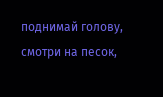поднимай голову, смотри на песок,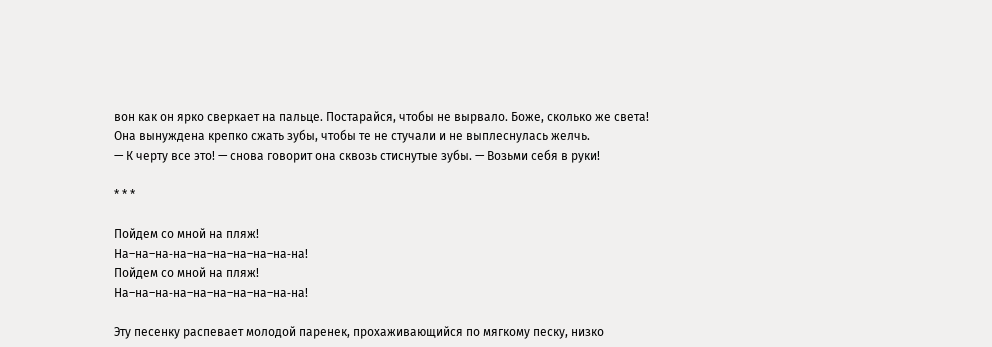вон как он ярко сверкает на пальце. Постарайся, чтобы не вырвало. Боже, сколько же света! Она вынуждена крепко сжать зубы, чтобы те не стучали и не выплеснулась желчь.
— К черту все это! — снова говорит она сквозь стиснутые зубы. — Возьми себя в руки!

* * *

Пойдем со мной на пляж!
На–на–на‑на–на–на–на–на–на‑на!
Пойдем со мной на пляж!
На–на–на‑на–на–на–на–на–на‑на!

Эту песенку распевает молодой паренек, прохаживающийся по мягкому песку, низко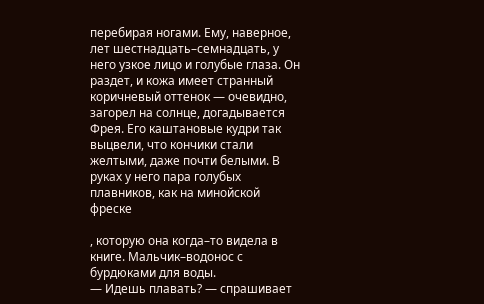перебирая ногами. Ему, наверное, лет шестнадцать–семнадцать, у него узкое лицо и голубые глаза. Он раздет, и кожа имеет странный коричневый оттенок — очевидно, загорел на солнце, догадывается Фрея. Его каштановые кудри так выцвели, что кончики стали желтыми, даже почти белыми. В руках у него пара голубых плавников, как на минойской фреске

, которую она когда–то видела в книге. Мальчик–водонос с бурдюками для воды.
— Идешь плавать? — спрашивает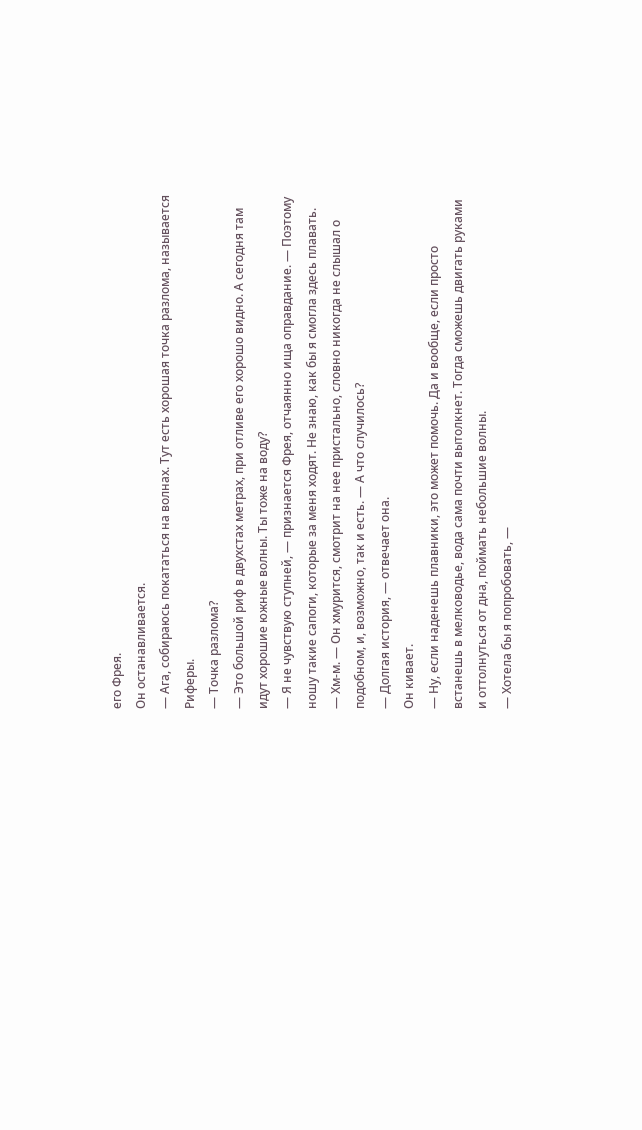его Фрея.
Он останавливается.
— Ага, собираюсь покататься на волнах. Тут есть хорошая точка разлома, называется Риферы.
— Точка разлома?
— Это большой риф в двухстах метрах, при отливе его хорошо видно. А сегодня там идут хорошие южные волны. Ты тоже на воду?
— Я не чувствую ступней, — признается Фрея, отчаянно ища оправдание. — Поэтому ношу такие сапоги, которые за меня ходят. Не знаю, как бы я смогла здесь плавать.
— Хм‑м. — Он хмурится, смотрит на нее пристально, словно никогда не слышал о подобном, и, возможно, так и есть. — А что случилось?
— Долгая история, — отвечает она.
Он кивает.
— Ну, если наденешь плавники, это может помочь. Да и вообще, если просто встанешь в мелководье, вода сама почти вытолкнет. Тогда сможешь двигать руками и оттолнуться от дна, поймать небольшие волны.
— Хотела бы я попробовать, —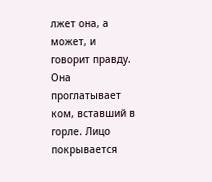лжет она, а может, и говорит правду. Она проглатывает ком, вставший в горле. Лицо покрывается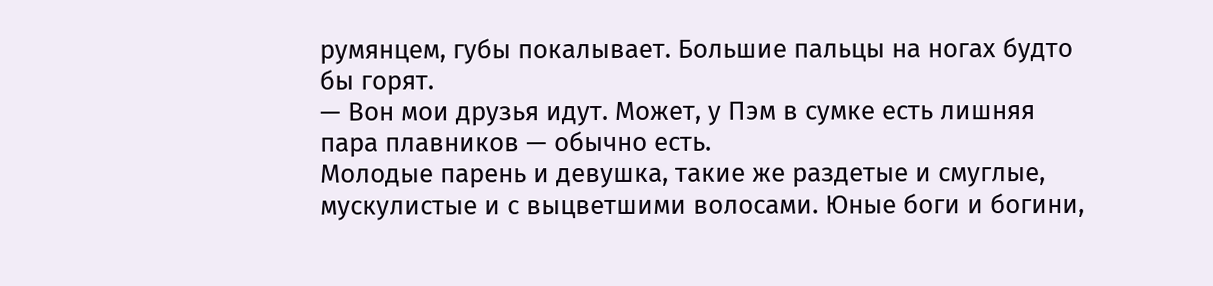румянцем, губы покалывает. Большие пальцы на ногах будто бы горят.
— Вон мои друзья идут. Может, у Пэм в сумке есть лишняя пара плавников — обычно есть.
Молодые парень и девушка, такие же раздетые и смуглые, мускулистые и с выцветшими волосами. Юные боги и богини,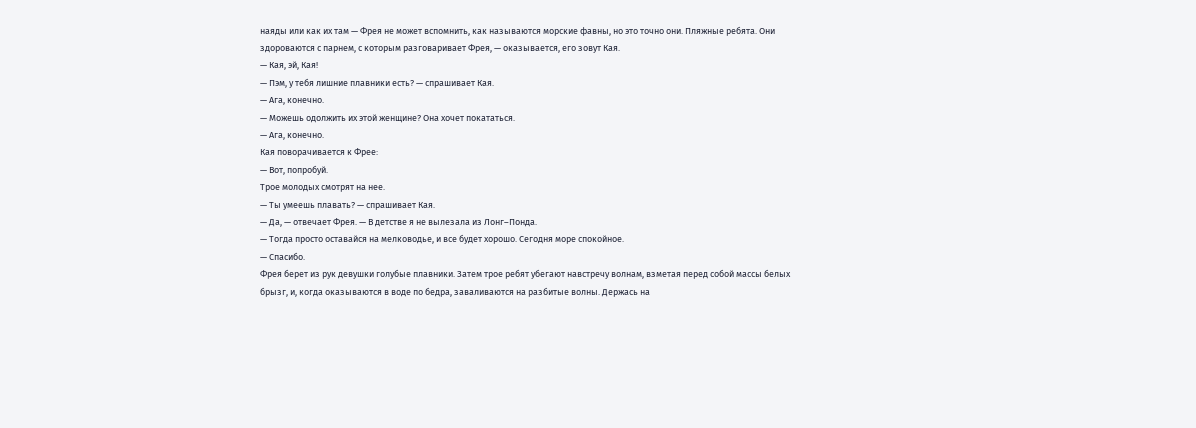наяды или как их там — Фрея не может вспомнить, как называются морские фавны, но это точно они. Пляжные ребята. Они здороваются с парнем, с которым разговаривает Фрея, — оказывается, его зовут Кая.
— Кая, эй, Кая!
— Пэм, у тебя лишние плавники есть? — спрашивает Кая.
— Ага, конечно.
— Можешь одолжить их этой женщине? Она хочет покататься.
— Ага, конечно.
Кая поворачивается к Фрее:
— Вот, попробуй.
Трое молодых смотрят на нее.
— Ты умеешь плавать? — спрашивает Кая.
— Да, — отвечает Фрея. — В детстве я не вылезала из Лонг–Понда.
— Тогда просто оставайся на мелководье, и все будет хорошо. Сегодня море спокойное.
— Спасибо.
Фрея берет из рук девушки голубые плавники. Затем трое ребят убегают навстречу волнам, взметая перед собой массы белых брызг, и, когда оказываются в воде по бедра, заваливаются на разбитые волны. Держась на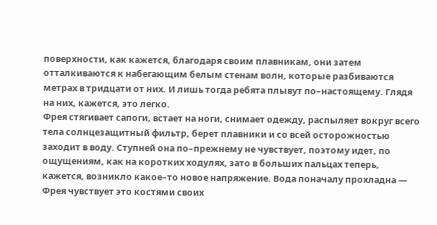поверхности, как кажется, благодаря своим плавникам, они затем отталкиваются к набегающим белым стенам волн, которые разбиваются метрах в тридцати от них. И лишь тогда ребята плывут по–настоящему. Глядя на них, кажется, это легко.
Фрея стягивает сапоги, встает на ноги, снимает одежду, распыляет вокруг всего тела солнцезащитный фильтр, берет плавники и со всей осторожностью заходит в воду. Ступней она по–прежнему не чувствует, поэтому идет, по ощущениям, как на коротких ходулях, зато в больших пальцах теперь, кажется, возникло какое–то новое напряжение. Вода поначалу прохладна — Фрея чувствует это костями своих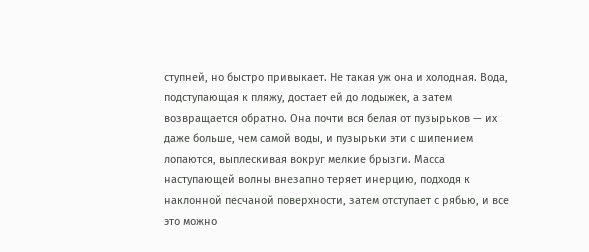ступней, но быстро привыкает. Не такая уж она и холодная. Вода, подступающая к пляжу, достает ей до лодыжек, а затем возвращается обратно. Она почти вся белая от пузырьков — их даже больше, чем самой воды, и пузырьки эти с шипением лопаются, выплескивая вокруг мелкие брызги. Масса наступающей волны внезапно теряет инерцию, подходя к наклонной песчаной поверхности, затем отступает с рябью, и все это можно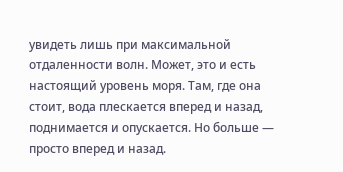увидеть лишь при максимальной отдаленности волн. Может, это и есть настоящий уровень моря. Там, где она стоит, вода плескается вперед и назад, поднимается и опускается. Но больше — просто вперед и назад.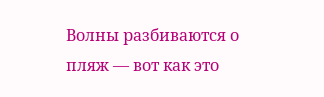Волны разбиваются о пляж — вот как это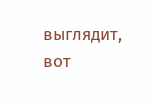выглядит, вот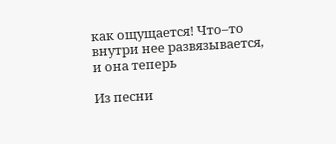как ощущается! Что–то внутри нее развязывается, и она теперь

Из песни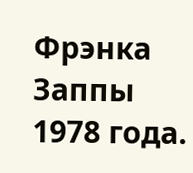Фрэнка Заппы 1978 года.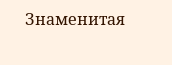Знаменитая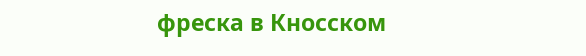фреска в Кносском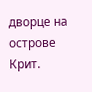дворце на острове Крит.